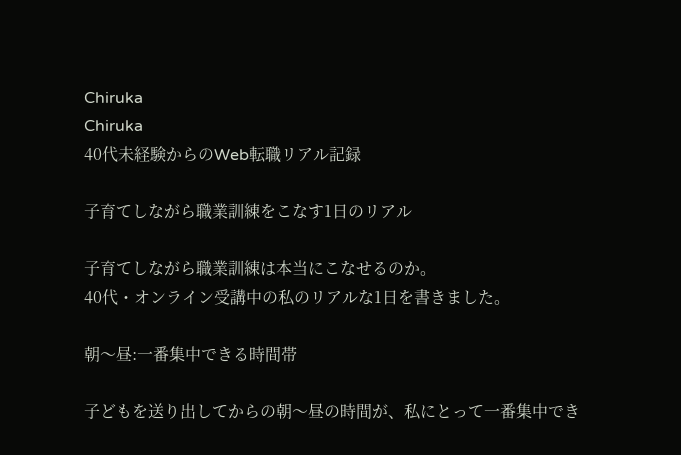Chiruka
Chiruka
40代未経験からのWeb転職リアル記録

子育てしながら職業訓練をこなす1日のリアル

子育てしながら職業訓練は本当にこなせるのか。
40代・オンライン受講中の私のリアルな1日を書きました。

朝〜昼:一番集中できる時間帯

子どもを送り出してからの朝〜昼の時間が、私にとって一番集中でき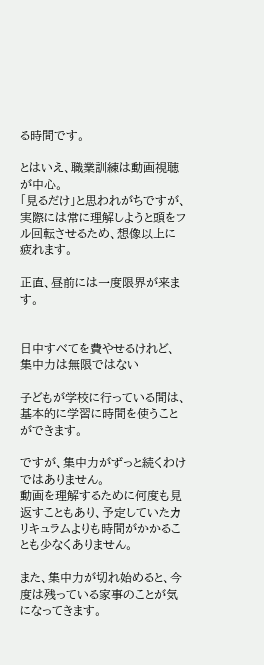る時間です。

とはいえ、職業訓練は動画視聴が中心。
「見るだけ」と思われがちですが、実際には常に理解しようと頭をフル回転させるため、想像以上に疲れます。

正直、昼前には一度限界が来ます。


日中すべてを費やせるけれど、集中力は無限ではない

子どもが学校に行っている間は、基本的に学習に時間を使うことができます。

ですが、集中力がずっと続くわけではありません。
動画を理解するために何度も見返すこともあり、予定していたカリキュラムよりも時間がかかることも少なくありません。

また、集中力が切れ始めると、今度は残っている家事のことが気になってきます。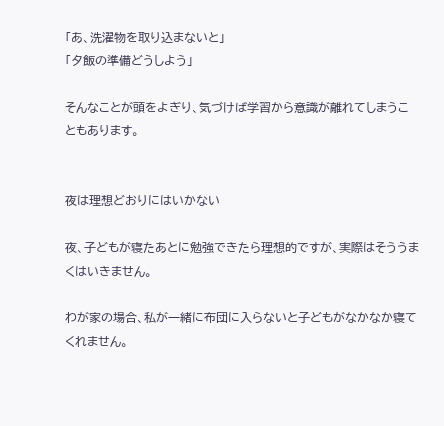「あ、洗濯物を取り込まないと」
「夕飯の準備どうしよう」

そんなことが頭をよぎり、気づけば学習から意識が離れてしまうこともあります。


夜は理想どおりにはいかない

夜、子どもが寝たあとに勉強できたら理想的ですが、実際はそううまくはいきません。

わが家の場合、私が一緒に布団に入らないと子どもがなかなか寝てくれません。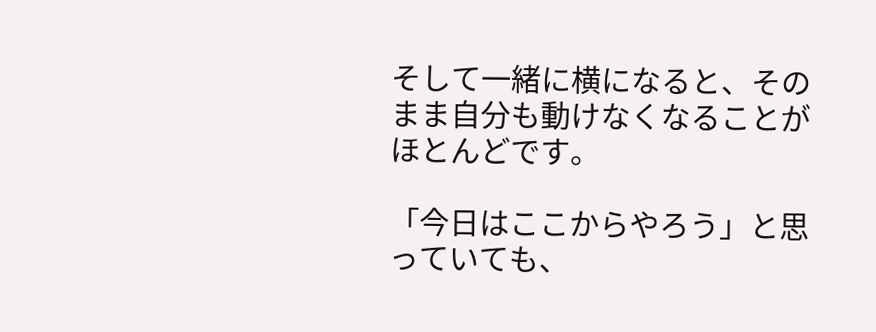そして一緒に横になると、そのまま自分も動けなくなることがほとんどです。

「今日はここからやろう」と思っていても、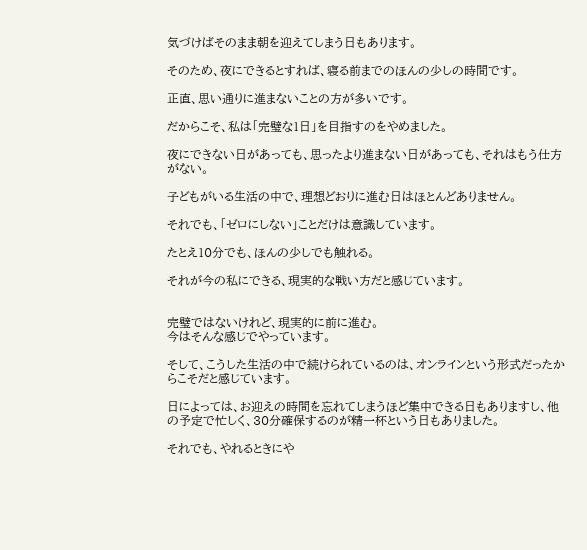気づけばそのまま朝を迎えてしまう日もあります。

そのため、夜にできるとすれば、寝る前までのほんの少しの時間です。

正直、思い通りに進まないことの方が多いです。

だからこそ、私は「完璧な1日」を目指すのをやめました。

夜にできない日があっても、思ったより進まない日があっても、それはもう仕方がない。

子どもがいる生活の中で、理想どおりに進む日はほとんどありません。

それでも、「ゼロにしない」ことだけは意識しています。

たとえ10分でも、ほんの少しでも触れる。

それが今の私にできる、現実的な戦い方だと感じています。


完璧ではないけれど、現実的に前に進む。
今はそんな感じでやっています。

そして、こうした生活の中で続けられているのは、オンラインという形式だったからこそだと感じています。

日によっては、お迎えの時間を忘れてしまうほど集中できる日もありますし、他の予定で忙しく、30分確保するのが精一杯という日もありました。

それでも、やれるときにや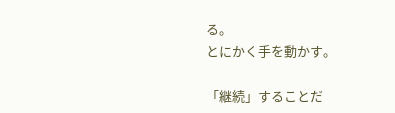る。
とにかく手を動かす。

「継続」することだ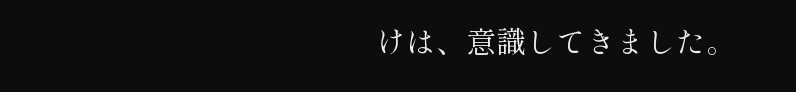けは、意識してきました。